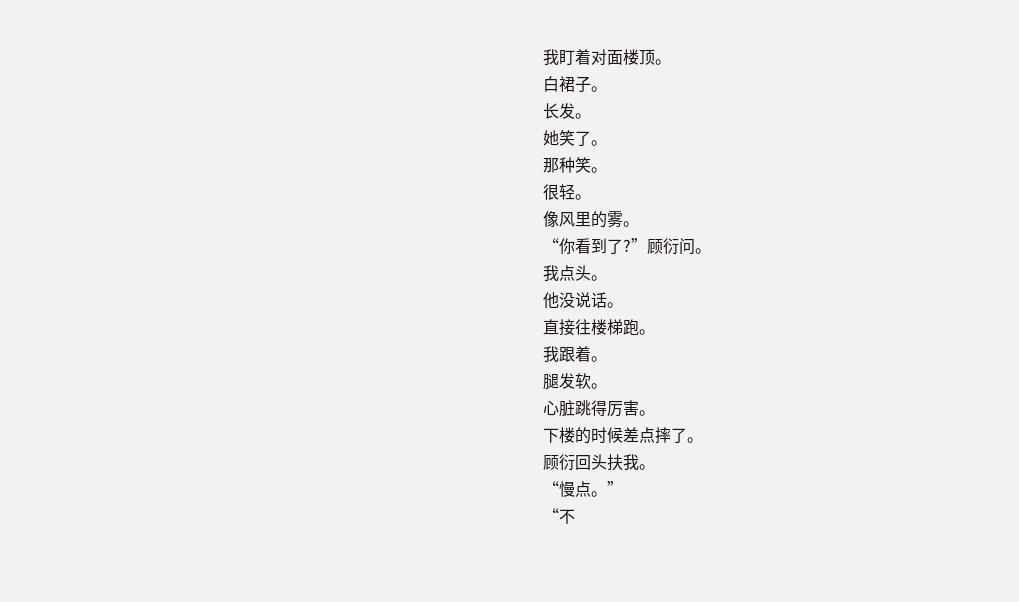我盯着对面楼顶。
白裙子。
长发。
她笑了。
那种笑。
很轻。
像风里的雾。
“你看到了?”顾衍问。
我点头。
他没说话。
直接往楼梯跑。
我跟着。
腿发软。
心脏跳得厉害。
下楼的时候差点摔了。
顾衍回头扶我。
“慢点。”
“不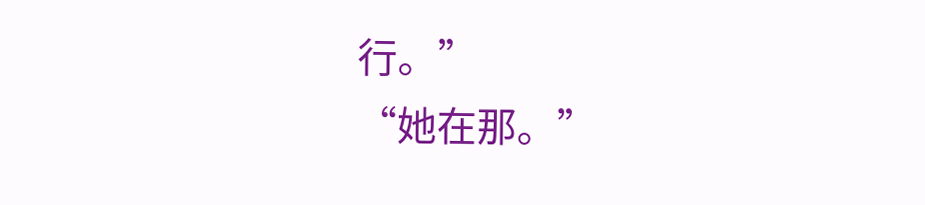行。”
“她在那。”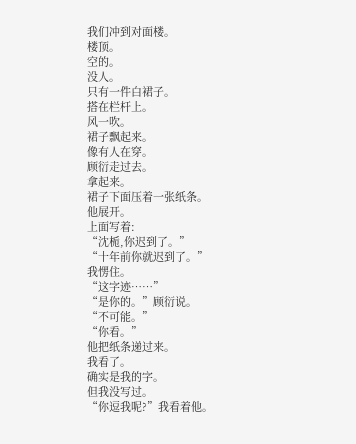我们冲到对面楼。
楼顶。
空的。
没人。
只有一件白裙子。
搭在栏杆上。
风一吹。
裙子飘起来。
像有人在穿。
顾衍走过去。
拿起来。
裙子下面压着一张纸条。
他展开。
上面写着:
“沈栀,你迟到了。”
“十年前你就迟到了。”
我愣住。
“这字迹……”
“是你的。”顾衍说。
“不可能。”
“你看。”
他把纸条递过来。
我看了。
确实是我的字。
但我没写过。
“你逗我呢?”我看着他。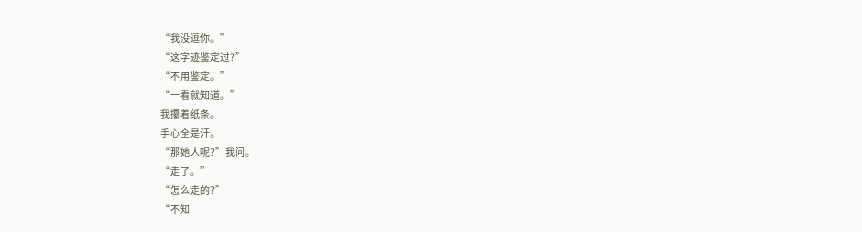“我没逗你。”
“这字迹鉴定过?”
“不用鉴定。”
“一看就知道。”
我攥着纸条。
手心全是汗。
“那她人呢?”我问。
“走了。”
“怎么走的?”
“不知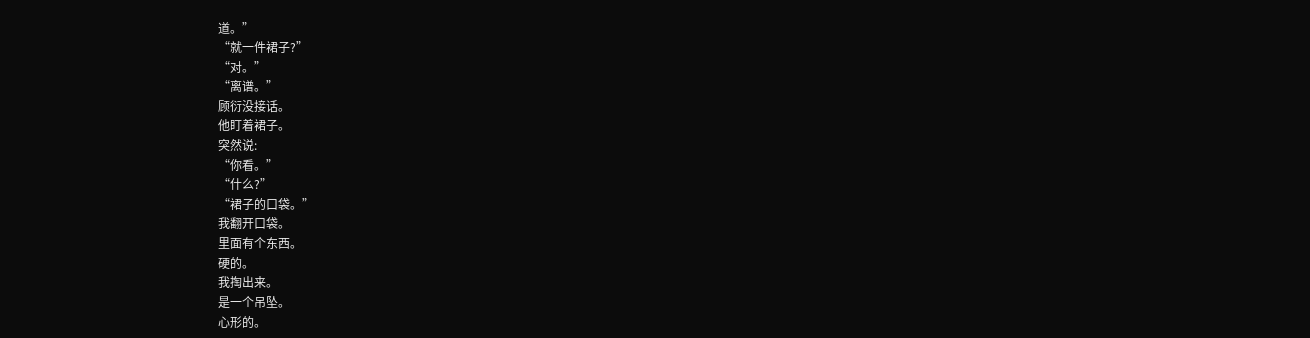道。”
“就一件裙子?”
“对。”
“离谱。”
顾衍没接话。
他盯着裙子。
突然说:
“你看。”
“什么?”
“裙子的口袋。”
我翻开口袋。
里面有个东西。
硬的。
我掏出来。
是一个吊坠。
心形的。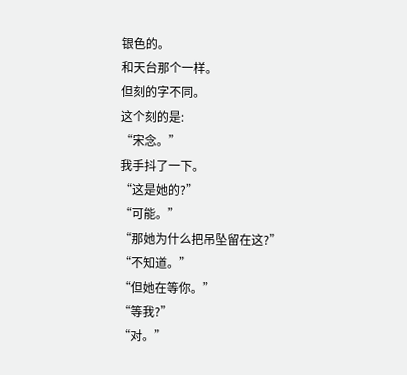银色的。
和天台那个一样。
但刻的字不同。
这个刻的是:
“宋念。”
我手抖了一下。
“这是她的?”
“可能。”
“那她为什么把吊坠留在这?”
“不知道。”
“但她在等你。”
“等我?”
“对。”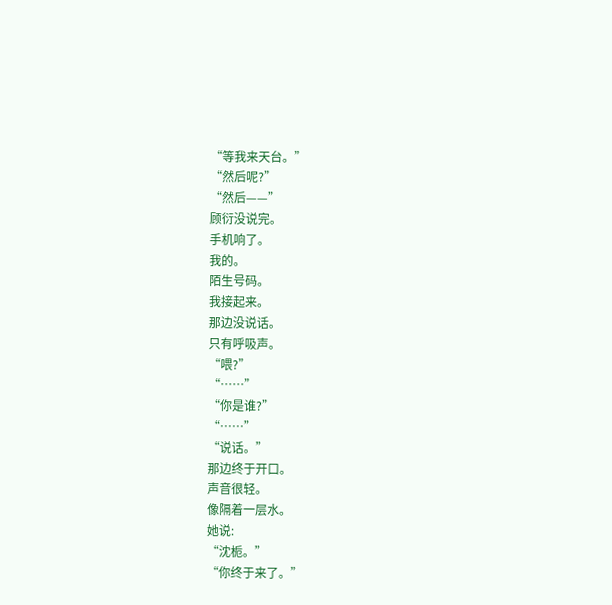“等我来天台。”
“然后呢?”
“然后——”
顾衍没说完。
手机响了。
我的。
陌生号码。
我接起来。
那边没说话。
只有呼吸声。
“喂?”
“……”
“你是谁?”
“……”
“说话。”
那边终于开口。
声音很轻。
像隔着一层水。
她说:
“沈栀。”
“你终于来了。”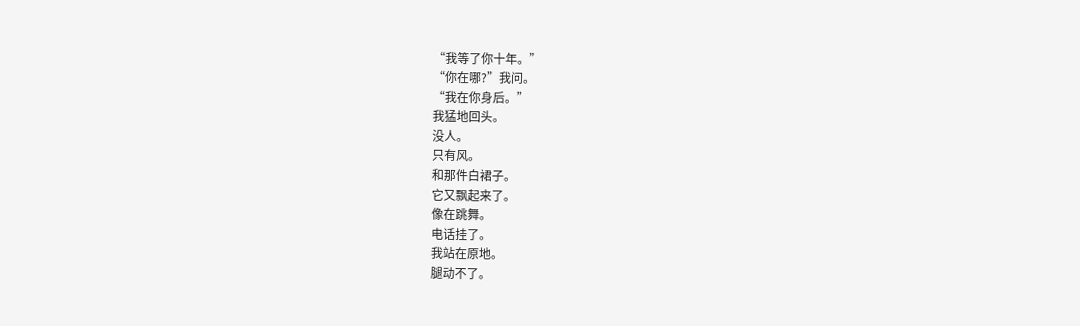“我等了你十年。”
“你在哪?”我问。
“我在你身后。”
我猛地回头。
没人。
只有风。
和那件白裙子。
它又飘起来了。
像在跳舞。
电话挂了。
我站在原地。
腿动不了。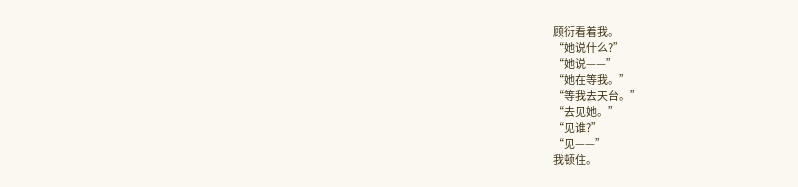顾衍看着我。
“她说什么?”
“她说——”
“她在等我。”
“等我去天台。”
“去见她。”
“见谁?”
“见——”
我顿住。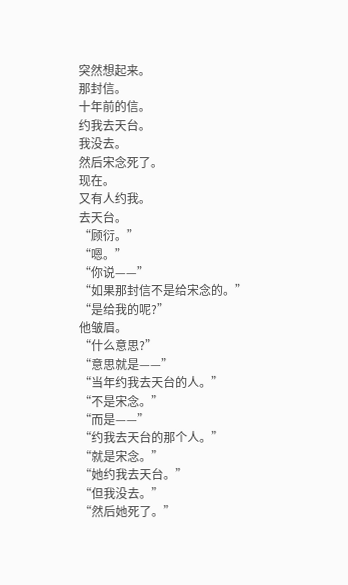突然想起来。
那封信。
十年前的信。
约我去天台。
我没去。
然后宋念死了。
现在。
又有人约我。
去天台。
“顾衍。”
“嗯。”
“你说——”
“如果那封信不是给宋念的。”
“是给我的呢?”
他皱眉。
“什么意思?”
“意思就是——”
“当年约我去天台的人。”
“不是宋念。”
“而是——”
“约我去天台的那个人。”
“就是宋念。”
“她约我去天台。”
“但我没去。”
“然后她死了。”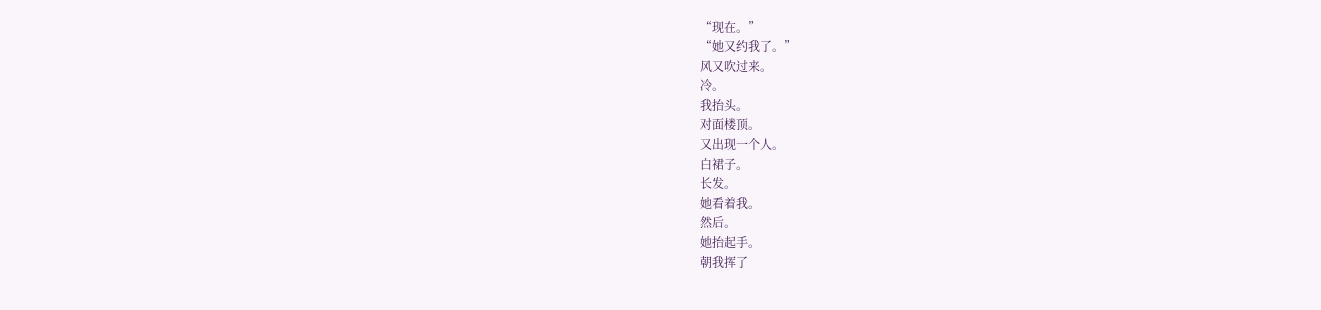“现在。”
“她又约我了。”
风又吹过来。
冷。
我抬头。
对面楼顶。
又出现一个人。
白裙子。
长发。
她看着我。
然后。
她抬起手。
朝我挥了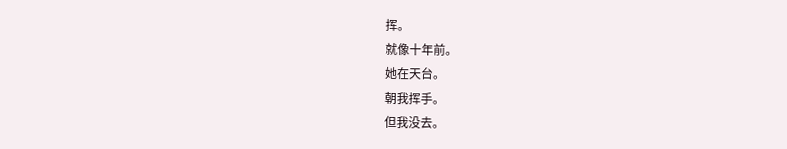挥。
就像十年前。
她在天台。
朝我挥手。
但我没去。